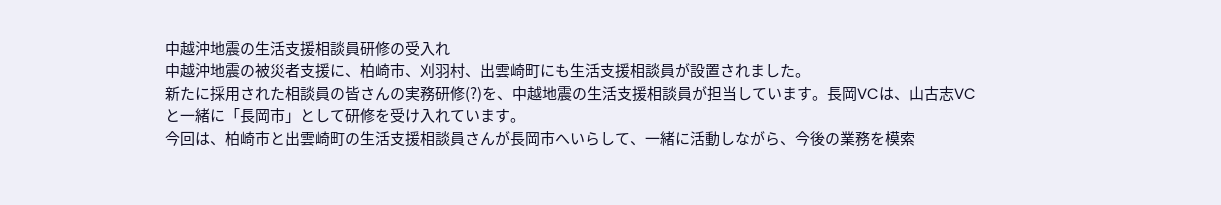中越沖地震の生活支援相談員研修の受入れ
中越沖地震の被災者支援に、柏崎市、刈羽村、出雲崎町にも生活支援相談員が設置されました。
新たに採用された相談員の皆さんの実務研修(?)を、中越地震の生活支援相談員が担当しています。長岡VCは、山古志VCと一緒に「長岡市」として研修を受け入れています。
今回は、柏崎市と出雲崎町の生活支援相談員さんが長岡市へいらして、一緒に活動しながら、今後の業務を模索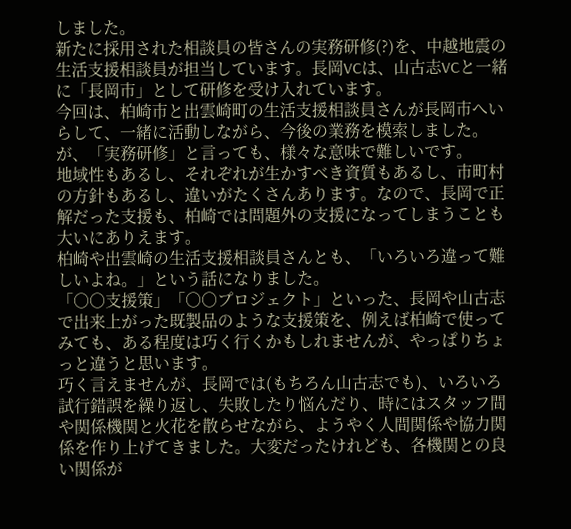しました。
新たに採用された相談員の皆さんの実務研修(?)を、中越地震の生活支援相談員が担当しています。長岡VCは、山古志VCと一緒に「長岡市」として研修を受け入れています。
今回は、柏崎市と出雲崎町の生活支援相談員さんが長岡市へいらして、一緒に活動しながら、今後の業務を模索しました。
が、「実務研修」と言っても、様々な意味で難しいです。
地域性もあるし、それぞれが生かすべき資質もあるし、市町村の方針もあるし、違いがたくさんあります。なので、長岡で正解だった支援も、柏崎では問題外の支援になってしまうことも大いにありえます。
柏崎や出雲崎の生活支援相談員さんとも、「いろいろ違って難しいよね。」という話になりました。
「○○支援策」「○○プロジェクト」といった、長岡や山古志で出来上がった既製品のような支援策を、例えば柏崎で使ってみても、ある程度は巧く行くかもしれませんが、やっぱりちょっと違うと思います。
巧く言えませんが、長岡では(もちろん山古志でも)、いろいろ試行錯誤を繰り返し、失敗したり悩んだり、時にはスタッフ間や関係機関と火花を散らせながら、ようやく人間関係や協力関係を作り上げてきました。大変だったけれども、各機関との良い関係が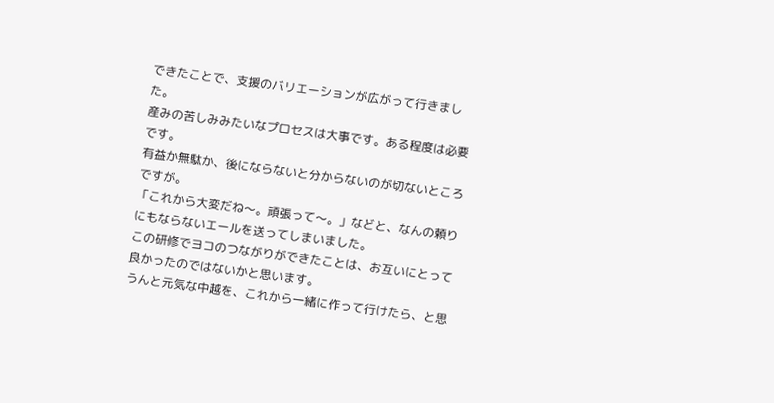できたことで、支援のバリエーションが広がって行きました。
産みの苦しみみたいなプロセスは大事です。ある程度は必要です。
有益か無駄か、後にならないと分からないのが切ないところですが。
「これから大変だね〜。頑張って〜。」などと、なんの頼りにもならないエールを送ってしまいました。
この研修でヨコのつながりができたことは、お互いにとって良かったのではないかと思います。
うんと元気な中越を、これから一緒に作って行けたら、と思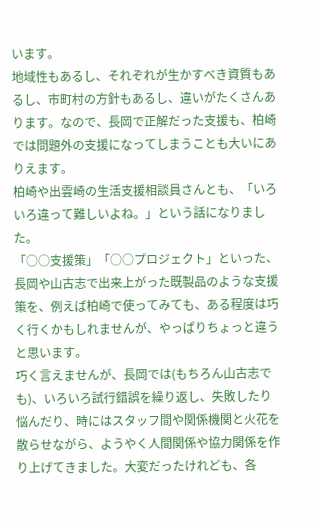います。
地域性もあるし、それぞれが生かすべき資質もあるし、市町村の方針もあるし、違いがたくさんあります。なので、長岡で正解だった支援も、柏崎では問題外の支援になってしまうことも大いにありえます。
柏崎や出雲崎の生活支援相談員さんとも、「いろいろ違って難しいよね。」という話になりました。
「○○支援策」「○○プロジェクト」といった、長岡や山古志で出来上がった既製品のような支援策を、例えば柏崎で使ってみても、ある程度は巧く行くかもしれませんが、やっぱりちょっと違うと思います。
巧く言えませんが、長岡では(もちろん山古志でも)、いろいろ試行錯誤を繰り返し、失敗したり悩んだり、時にはスタッフ間や関係機関と火花を散らせながら、ようやく人間関係や協力関係を作り上げてきました。大変だったけれども、各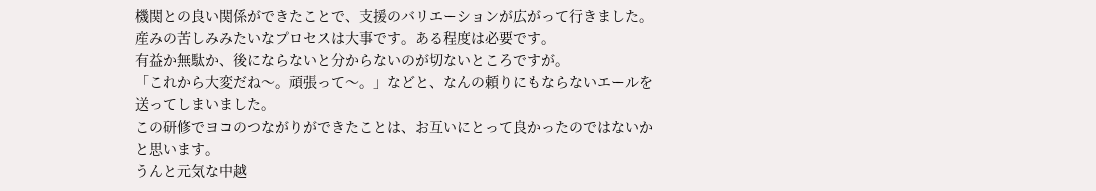機関との良い関係ができたことで、支援のバリエーションが広がって行きました。
産みの苦しみみたいなプロセスは大事です。ある程度は必要です。
有益か無駄か、後にならないと分からないのが切ないところですが。
「これから大変だね〜。頑張って〜。」などと、なんの頼りにもならないエールを送ってしまいました。
この研修でヨコのつながりができたことは、お互いにとって良かったのではないかと思います。
うんと元気な中越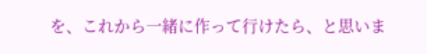を、これから一緒に作って行けたら、と思いま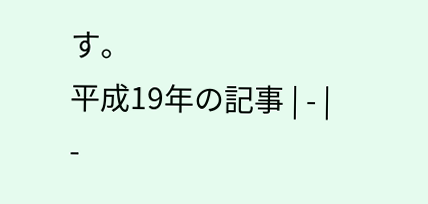す。
平成19年の記事 | - | -